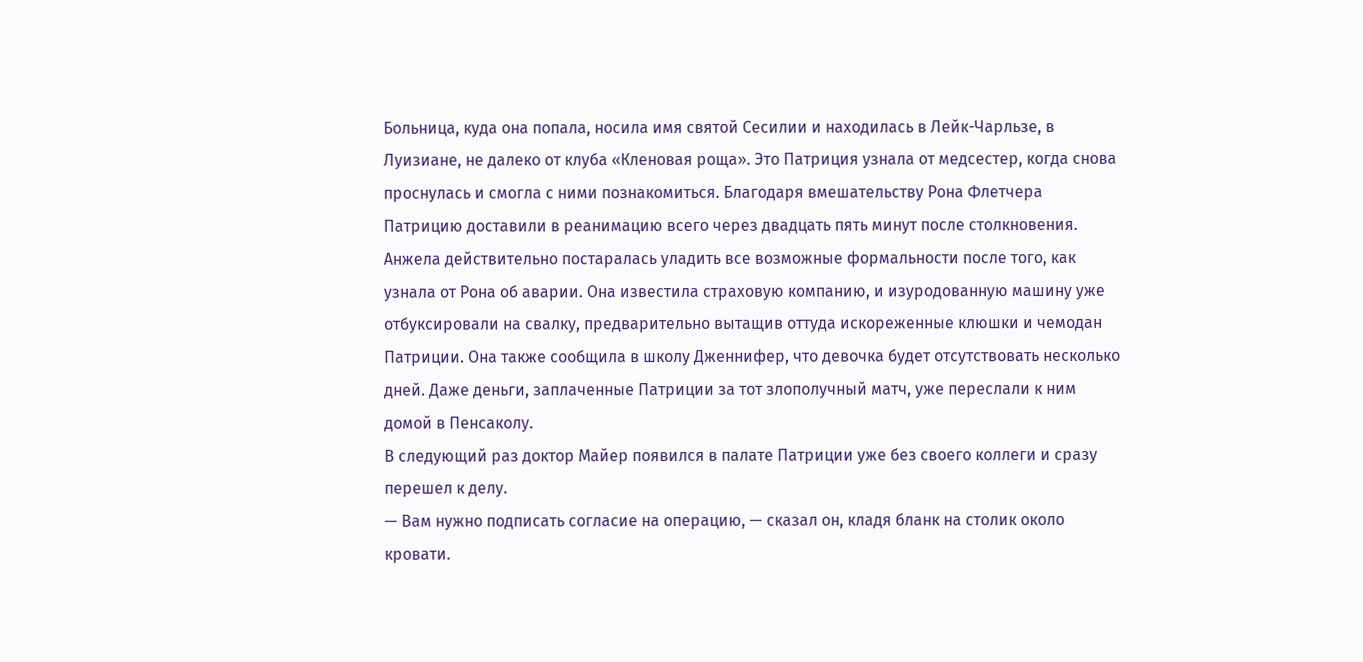Больница, куда она попала, носила имя святой Сесилии и находилась в Лейк-Чарльзе, в Луизиане, не далеко от клуба «Кленовая роща». Это Патриция узнала от медсестер, когда снова проснулась и смогла с ними познакомиться. Благодаря вмешательству Рона Флетчера Патрицию доставили в реанимацию всего через двадцать пять минут после столкновения.
Анжела действительно постаралась уладить все возможные формальности после того, как узнала от Рона об аварии. Она известила страховую компанию, и изуродованную машину уже отбуксировали на свалку, предварительно вытащив оттуда искореженные клюшки и чемодан Патриции. Она также сообщила в школу Дженнифер, что девочка будет отсутствовать несколько дней. Даже деньги, заплаченные Патриции за тот злополучный матч, уже переслали к ним домой в Пенсаколу.
В следующий раз доктор Майер появился в палате Патриции уже без своего коллеги и сразу перешел к делу.
— Вам нужно подписать согласие на операцию, — сказал он, кладя бланк на столик около кровати.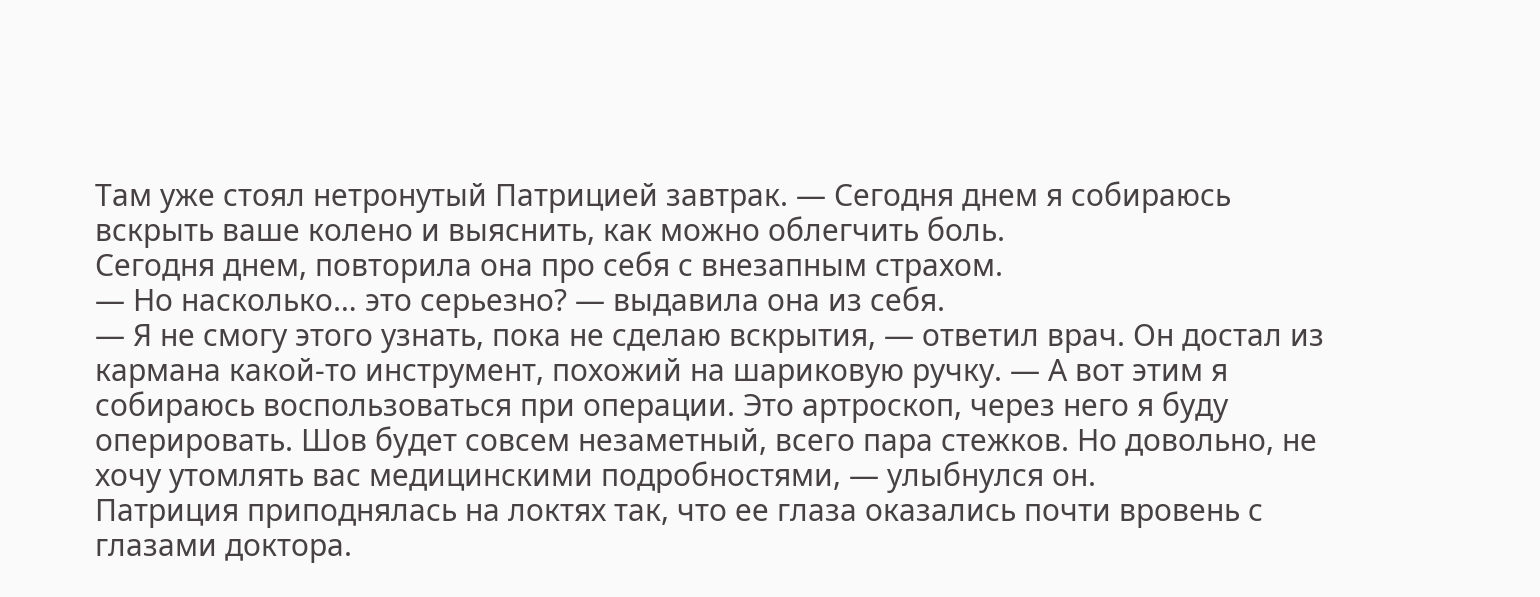Там уже стоял нетронутый Патрицией завтрак. — Сегодня днем я собираюсь вскрыть ваше колено и выяснить, как можно облегчить боль.
Сегодня днем, повторила она про себя с внезапным страхом.
— Но насколько… это серьезно? — выдавила она из себя.
— Я не смогу этого узнать, пока не сделаю вскрытия, — ответил врач. Он достал из кармана какой-то инструмент, похожий на шариковую ручку. — А вот этим я собираюсь воспользоваться при операции. Это артроскоп, через него я буду оперировать. Шов будет совсем незаметный, всего пара стежков. Но довольно, не хочу утомлять вас медицинскими подробностями, — улыбнулся он.
Патриция приподнялась на локтях так, что ее глаза оказались почти вровень с глазами доктора.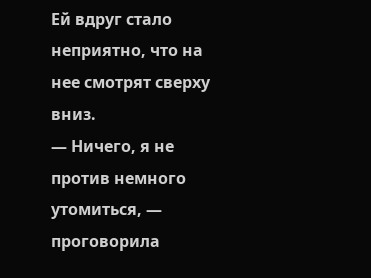Ей вдруг стало неприятно, что на нее смотрят сверху вниз.
— Ничего, я не против немного утомиться, — проговорила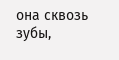она сквозь зубы,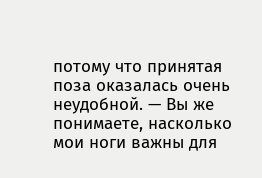потому что принятая поза оказалась очень неудобной. — Вы же понимаете, насколько мои ноги важны для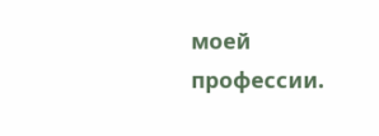моей профессии.